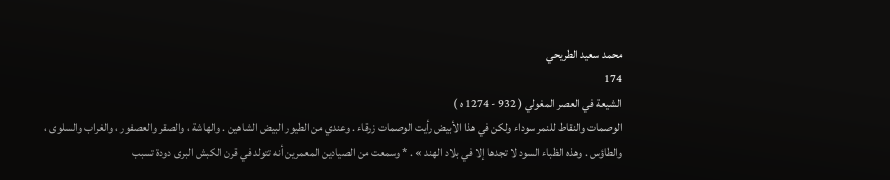محمد سعيد الطريحي
174
الشيعة في العصر المغولي ( 932 - 1274 ه )
الوصمات والنقاط للنمر سوداء ولكن في هذا الأبيض رأيت الوصمات زرقاء . وعندي من الطيور البيض الشاهين . والهاشة ، والصقر والعصفور ، والغراب والسلوى ، والطاؤس . وهذه الظباء السود لا تجدها إلا في بلاد الهند » . * وسمعت من الصيادين المعمرين أنه تتولد في قرن الكبش البرى دودة تسبب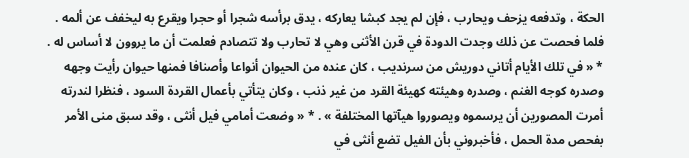الحكة ، وتدفعه يزحف ويحارب ، فإن لم يجد كبشا يعاركه ، يدق برأسه شجرا أو حجرا ويقرع به ليخفف عن ألمه . فلما فحصت عن ذلك وجدت الدودة في قرن الأثنى وهي لا تحارب ولا تتصادم فعلمت أن ما يروون لا أساس له . * « في تلك الأيام أتاني دوريش من سرنديب ، كان عنده من الحيوان أنواعا وأصنافا فمنها حيوان رأيت وجهه وصدره كوجه الغنم ، وصدره وهيئته كهيئة القرد من غير ذنب ، وكان يتأتي بأعمال القردة السود ، فنظرا لندرته أمرت المصورين أن يرسموه ويصوروا هيآتها المختلفة » . * « وضعت أمامي فيل أنثى ، وقد سبق منى الأمر بفحص مدة الحمل ، فأخبروني بأن الفيل تضع أنثى في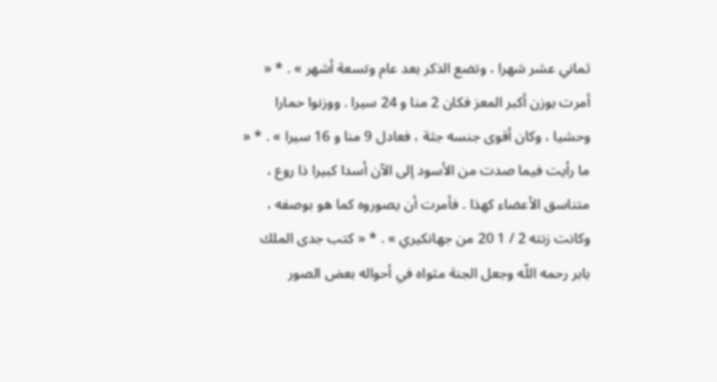ثماني عشر شهرا ، وتضع الذكر بعد عام وتسعة أشهر » . * « أمرت بوزن أكبر المعز فكان 2 منا و 24 سيرا . ووزنوا حمارا وحشيا ، وكان أقوى جنسه جثة ، فعادل 9 منا و 16 سيرا » . * « ما رأيت فيما صدت من الأسود إلى الآن أسدا كبيرا ذا روع ، متناسق الأعضاء كهذا . فأمرت أن يصوروه كما هو بوصفه ، وكانت زنته 2 / 1 20 من جهانكيري » . * « كتب جدى الملك بابر رحمه اللّه وجعل الجنة مثواه في أحواله بعض الصور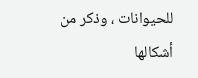للحيوانات ، وذكر من أشكالها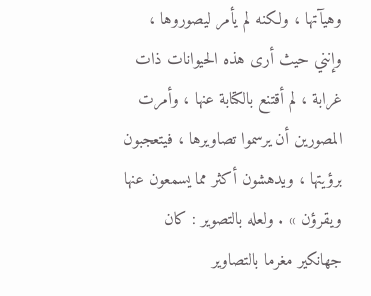وهيآتها ، ولكنه لم يأمر ليصوروها ، وإنني حيث أرى هذه الحيوانات ذات غرابة ، لم أقتنع بالكتابة عنها ، وأمرت المصورين أن يرسموا تصاويرها ، فيتعجبون برؤيتها ، ويدهشون أكثر مما يسمعون عنها ويقرؤن » . ولعله بالتصوير : كان جهانكير مغرما بالتصاوير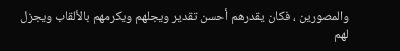والمصورين ، فكان يقدرهم أحسن تقدير ويجلهم ويكرمهم بالألقاب ويجزل لهم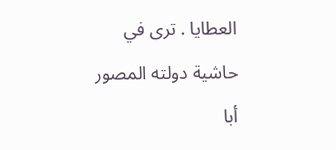العطايا . ترى في حاشية دولته المصور أبا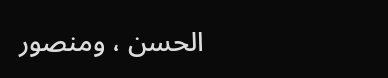الحسن ، ومنصور